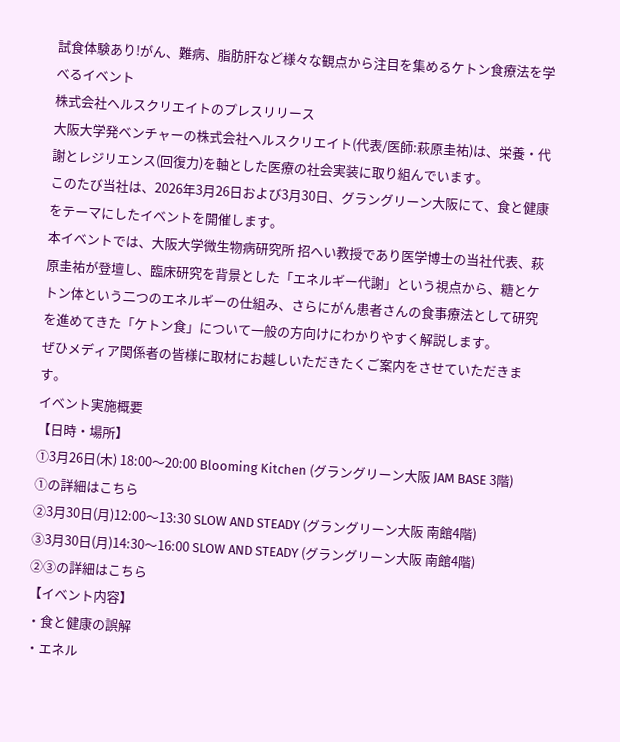試食体験あり!がん、難病、脂肪肝など様々な観点から注目を集めるケトン食療法を学べるイベント
株式会社ヘルスクリエイトのプレスリリース
大阪大学発ベンチャーの株式会社ヘルスクリエイト(代表/医師:萩原圭祐)は、栄養・代謝とレジリエンス(回復力)を軸とした医療の社会実装に取り組んでいます。
このたび当社は、2026年3月26日および3月30日、グラングリーン大阪にて、食と健康をテーマにしたイベントを開催します。
本イベントでは、大阪大学微生物病研究所 招へい教授であり医学博士の当社代表、萩原圭祐が登壇し、臨床研究を背景とした「エネルギー代謝」という視点から、糖とケトン体という二つのエネルギーの仕組み、さらにがん患者さんの食事療法として研究を進めてきた「ケトン食」について一般の方向けにわかりやすく解説します。
ぜひメディア関係者の皆様に取材にお越しいただきたくご案内をさせていただきます。
イベント実施概要
【日時・場所】
①3月26日(木) 18:00〜20:00 Blooming Kitchen (グラングリーン大阪 JAM BASE 3階)
①の詳細はこちら
②3月30日(月)12:00〜13:30 SLOW AND STEADY (グラングリーン大阪 南館4階)
③3月30日(月)14:30〜16:00 SLOW AND STEADY (グラングリーン大阪 南館4階)
②③の詳細はこちら
【イベント内容】
・食と健康の誤解
・エネル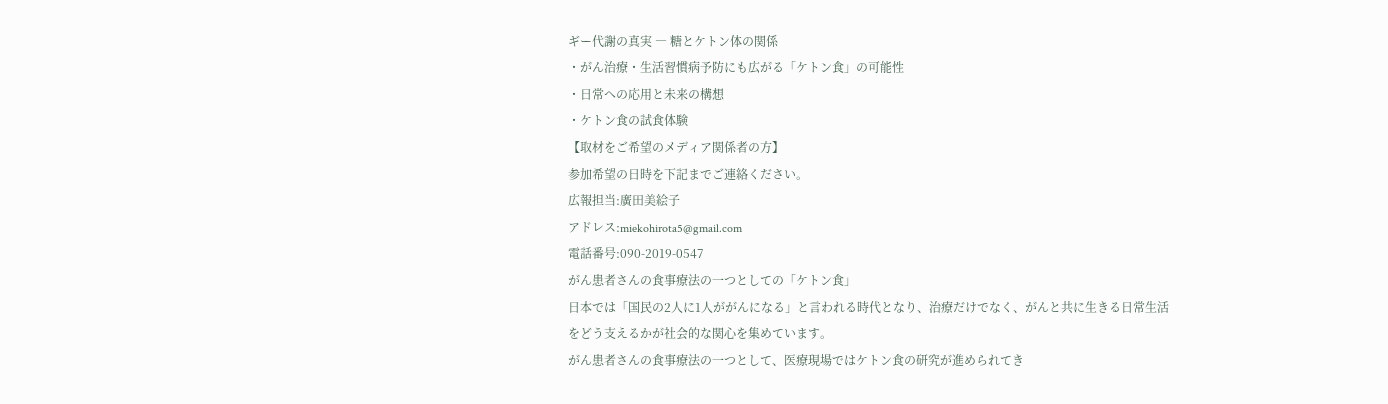ギー代謝の真実 ― 糖とケトン体の関係
・がん治療・生活習慣病予防にも広がる「ケトン食」の可能性
・日常への応用と未来の構想
・ケトン食の試食体験
【取材をご希望のメディア関係者の方】
参加希望の日時を下記までご連絡ください。
広報担当:廣田美絵子
アドレス:miekohirota5@gmail.com
電話番号:090-2019-0547
がん患者さんの食事療法の一つとしての「ケトン食」
日本では「国民の2人に1人ががんになる」と言われる時代となり、治療だけでなく、がんと共に生きる日常生活をどう支えるかが社会的な関心を集めています。
がん患者さんの食事療法の一つとして、医療現場ではケトン食の研究が進められてき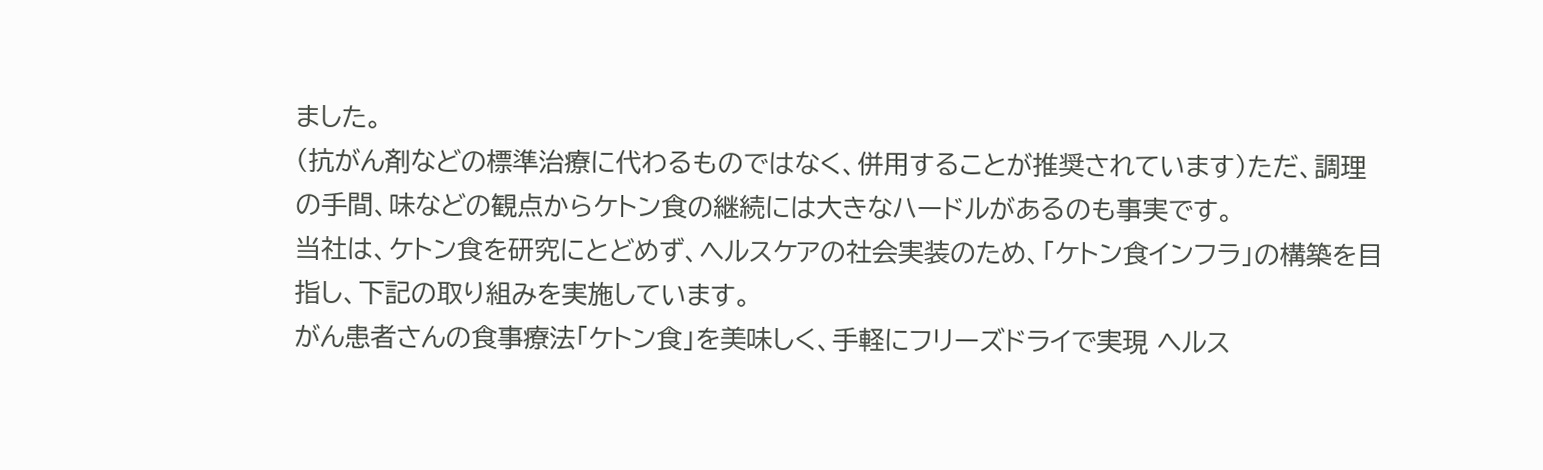ました。
(抗がん剤などの標準治療に代わるものではなく、併用することが推奨されています)ただ、調理の手間、味などの観点からケトン食の継続には大きなハードルがあるのも事実です。
当社は、ケトン食を研究にとどめず、ヘルスケアの社会実装のため、「ケトン食インフラ」の構築を目指し、下記の取り組みを実施しています。
がん患者さんの食事療法「ケトン食」を美味しく、手軽にフリーズドライで実現 ヘルス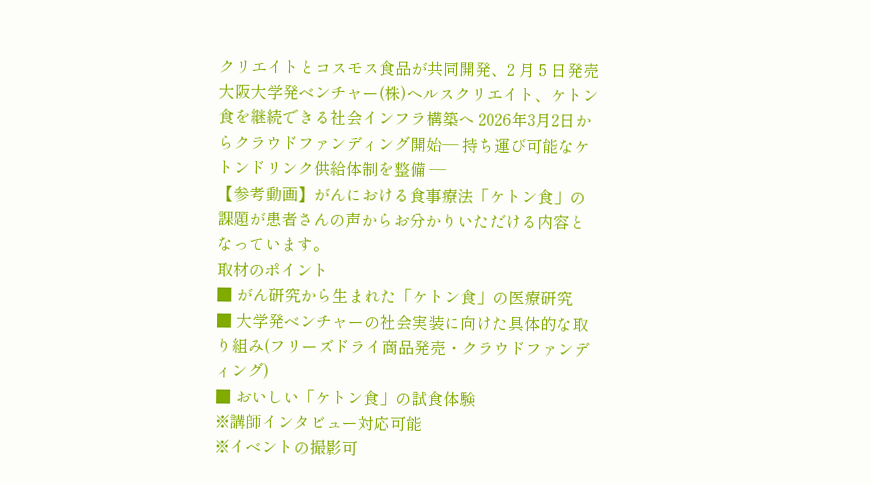クリエイトとコスモス食品が共同開発、2 月 5 日発売
大阪大学発ベンチャー(株)ヘルスクリエイト、ケトン食を継続できる社会インフラ構築へ 2026年3月2日からクラウドファンディング開始― 持ち運び可能なケトンドリンク供給体制を整備 ―
【参考動画】がんにおける食事療法「ケトン食」の課題が患者さんの声からお分かりいただける内容となっています。
取材のポイント
■ がん研究から生まれた「ケトン食」の医療研究
■ 大学発ベンチャーの社会実装に向けた具体的な取り組み(フリーズドライ商品発売・クラウドファンディング)
■ おいしい「ケトン食」の試食体験
※講師インタビュー対応可能
※イベントの撮影可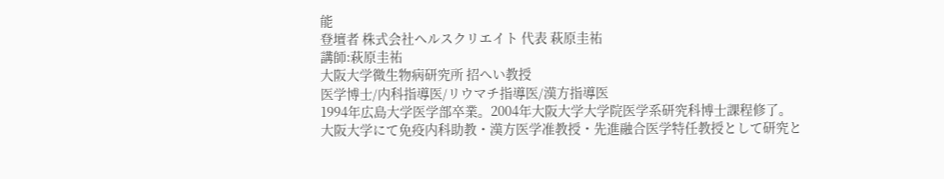能
登壇者 株式会社ヘルスクリエイト 代表 萩原圭祐
講師:萩原圭祐
大阪大学微生物病研究所 招へい教授
医学博士/内科指導医/リウマチ指導医/漢方指導医
1994年広島大学医学部卒業。2004年大阪大学大学院医学系研究科博士課程修了。
大阪大学にて免疫内科助教・漢方医学准教授・先進融合医学特任教授として研究と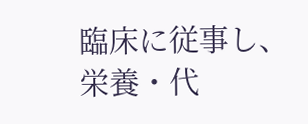臨床に従事し、栄養・代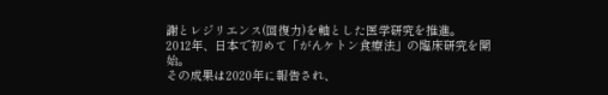謝とレジリエンス(回復力)を軸とした医学研究を推進。
2012年、日本で初めて「がんケトン食療法」の臨床研究を開始。
その成果は2020年に報告され、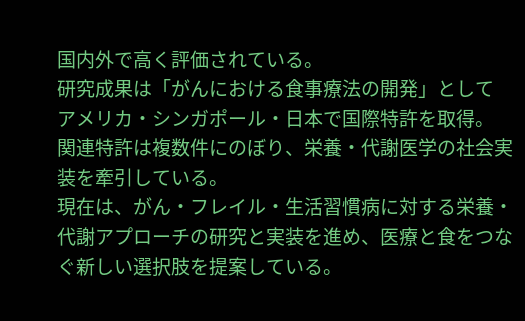国内外で高く評価されている。
研究成果は「がんにおける食事療法の開発」として
アメリカ・シンガポール・日本で国際特許を取得。
関連特許は複数件にのぼり、栄養・代謝医学の社会実装を牽引している。
現在は、がん・フレイル・生活習慣病に対する栄養・代謝アプローチの研究と実装を進め、医療と食をつなぐ新しい選択肢を提案している。